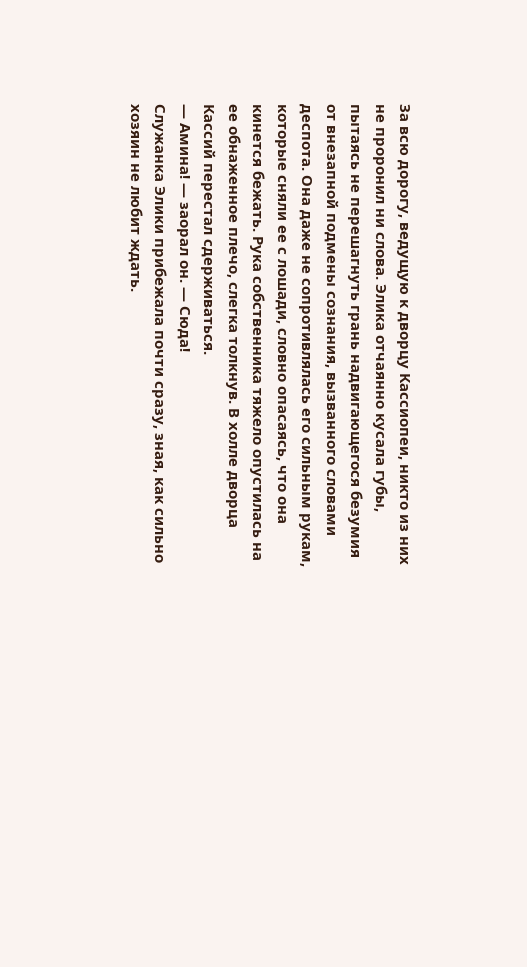За всю дорогу, ведущую к дворцу Кассиопеи, никто из них не проронил ни слова. Элика отчаянно кусала губы, пытаясь не перешагнуть грань надвигающегося безумия от внезапной подмены сознания, вызванного словами деспота. Она даже не сопротивлялась его сильным рукам, которые сняли ее с лошади, словно опасаясь, что она кинется бежать. Рука собственника тяжело опустилась на ее обнаженное плечо, слегка толкнув. В холле дворца Кассий перестал сдерживаться.
— Амина! — заорал он. — Сюда!
Служанка Элики прибежала почти сразу, зная, как сильно хозяин не любит ждать.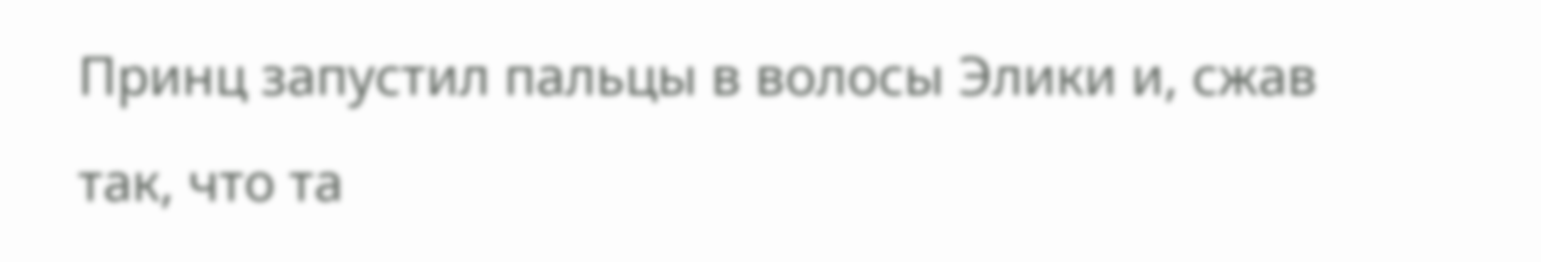Принц запустил пальцы в волосы Элики и, сжав так, что та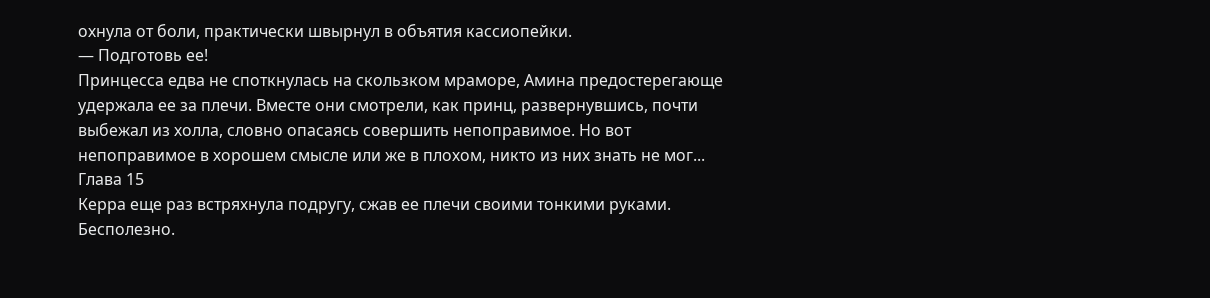охнула от боли, практически швырнул в объятия кассиопейки.
— Подготовь ее!
Принцесса едва не споткнулась на скользком мраморе, Амина предостерегающе удержала ее за плечи. Вместе они смотрели, как принц, развернувшись, почти выбежал из холла, словно опасаясь совершить непоправимое. Но вот непоправимое в хорошем смысле или же в плохом, никто из них знать не мог...
Глава 15
Керра еще раз встряхнула подругу, сжав ее плечи своими тонкими руками. Бесполезно.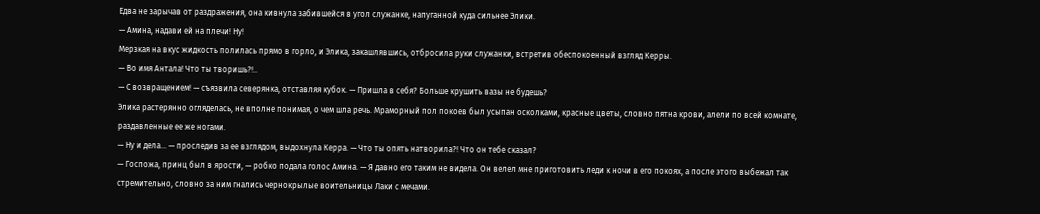Едва не зарычав от раздражения, она кивнула забившейся в угол служанке, напуганной куда сильнее Элики.
— Амина, надави ей на плечи! Ну!
Мерзкая на вкус жидкость полилась прямо в горло, и Элика, закашлявшись, отбросила руки служанки, встретив обеспокоенный взгляд Керры.
— Во имя Антала! Что ты творишь?!..
— С возвращением! — съязвила северянка, отставляя кубок. — Пришла в себя? Больше крушить вазы не будешь?
Элика растерянно огляделась, не вполне понимая, о чем шла речь. Мраморный пол покоев был усыпан осколками, красные цветы, словно пятна крови, алели по всей комнате, раздавленные ее же ногами.
— Ну и дела... — проследив за ее взглядом, выдохнула Керра. — Что ты опять натворила?! Что он тебе сказал?
— Госпожа, принц был в ярости, — робко подала голос Амина. — Я давно его таким не видела. Он велел мне приготовить леди к ночи в его покоях, а после этого выбежал так стремительно, словно за ним гнались чернокрылые воительницы Лаки с мечами.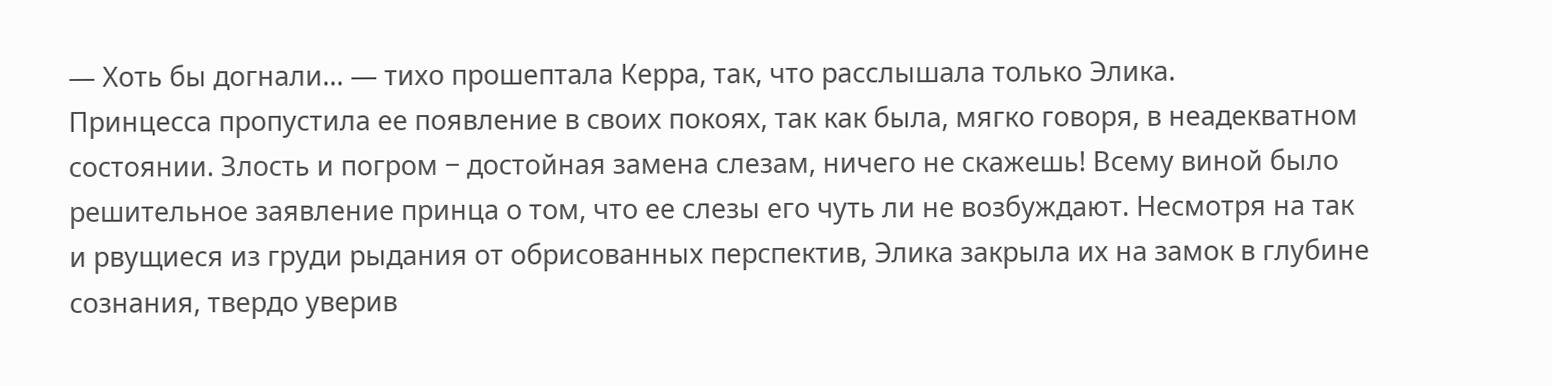— Хоть бы догнали... — тихо прошептала Керра, так, что расслышала только Элика.
Принцесса пропустила ее появление в своих покоях, так как была, мягко говоря, в неадекватном состоянии. Злость и погром − достойная замена слезам, ничего не скажешь! Всему виной было решительное заявление принца о том, что ее слезы его чуть ли не возбуждают. Несмотря на так и рвущиеся из груди рыдания от обрисованных перспектив, Элика закрыла их на замок в глубине сознания, твердо уверив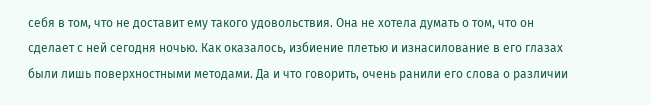себя в том, что не доставит ему такого удовольствия. Она не хотела думать о том, что он сделает с ней сегодня ночью. Как оказалось, избиение плетью и изнасилование в его глазах были лишь поверхностными методами. Да и что говорить, очень ранили его слова о различии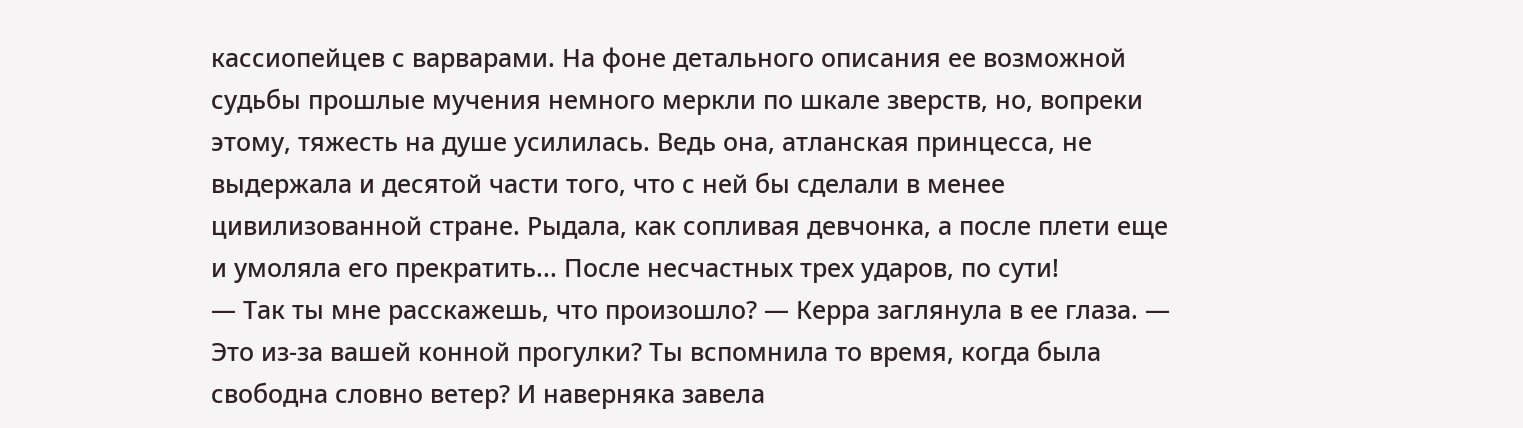кассиопейцев с варварами. На фоне детального описания ее возможной судьбы прошлые мучения немного меркли по шкале зверств, но, вопреки этому, тяжесть на душе усилилась. Ведь она, атланская принцесса, не выдержала и десятой части того, что с ней бы сделали в менее цивилизованной стране. Рыдала, как сопливая девчонка, а после плети еще и умоляла его прекратить... После несчастных трех ударов, по сути!
— Так ты мне расскажешь, что произошло? — Керра заглянула в ее глаза. — Это из-за вашей конной прогулки? Ты вспомнила то время, когда была свободна словно ветер? И наверняка завела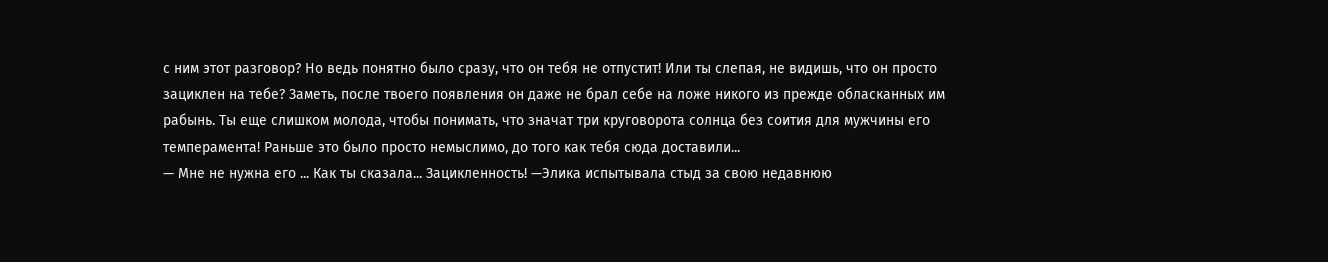с ним этот разговор? Но ведь понятно было сразу, что он тебя не отпустит! Или ты слепая, не видишь, что он просто зациклен на тебе? Заметь, после твоего появления он даже не брал себе на ложе никого из прежде обласканных им рабынь. Ты еще слишком молода, чтобы понимать, что значат три круговорота солнца без соития для мужчины его темперамента! Раньше это было просто немыслимо, до того как тебя сюда доставили...
— Мне не нужна его ... Как ты сказала... Зацикленность! —Элика испытывала стыд за свою недавнюю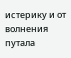истерику и от волнения путала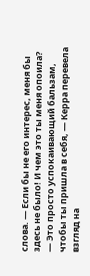слова. — Если бы не его интерес, меня бы здесь не было! И чем это ты меня опоила?
— Это просто успокаивающий бальзам, чтобы ты пришла в себя, — Керра перевела взгляд на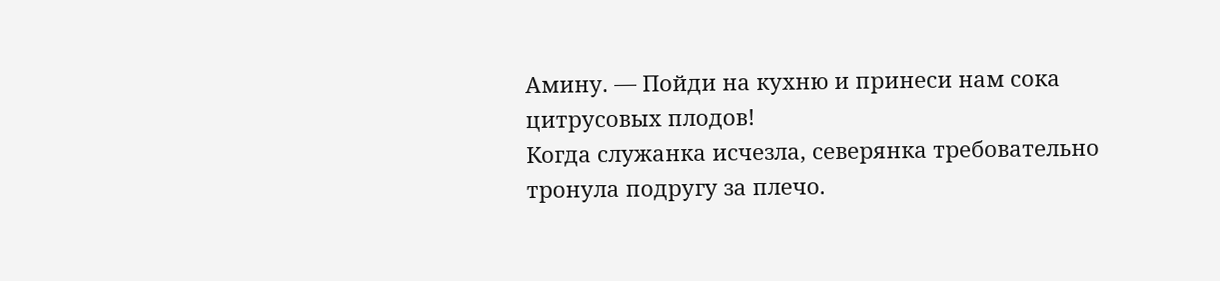Амину. — Пойди на кухню и принеси нам сока цитрусовых плодов!
Когда служанка исчезла, северянка требовательно тронула подругу за плечо.